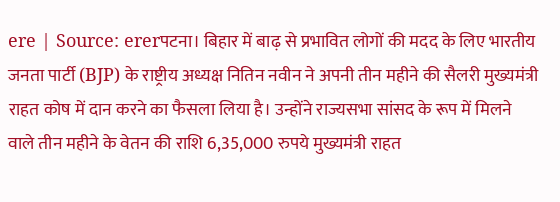ere | Source: ererपटना। बिहार में बाढ़ से प्रभावित लोगों की मदद के लिए भारतीय जनता पार्टी (BJP) के राष्ट्रीय अध्यक्ष नितिन नवीन ने अपनी तीन महीने की सैलरी मुख्यमंत्री राहत कोष में दान करने का फैसला लिया है। उन्होंने राज्यसभा सांसद के रूप में मिलने वाले तीन महीने के वेतन की राशि 6,35,000 रुपये मुख्यमंत्री राहत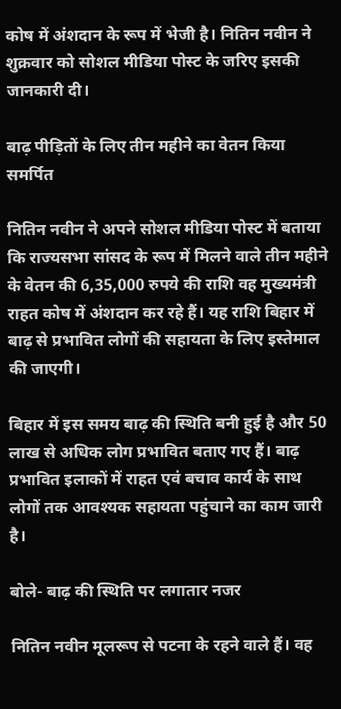कोष में अंशदान के रूप में भेजी है। नितिन नवीन ने शुक्रवार को सोशल मीडिया पोस्ट के जरिए इसकी जानकारी दी।

बाढ़ पीड़ितों के लिए तीन महीने का वेतन किया समर्पित

नितिन नवीन ने अपने सोशल मीडिया पोस्ट में बताया कि राज्यसभा सांसद के रूप में मिलने वाले तीन महीने के वेतन की 6,35,000 रुपये की राशि वह मुख्यमंत्री राहत कोष में अंशदान कर रहे हैं। यह राशि बिहार में बाढ़ से प्रभावित लोगों की सहायता के लिए इस्तेमाल की जाएगी।

बिहार में इस समय बाढ़ की स्थिति बनी हुई है और 50 लाख से अधिक लोग प्रभावित बताए गए हैं। बाढ़ प्रभावित इलाकों में राहत एवं बचाव कार्य के साथ लोगों तक आवश्यक सहायता पहुंचाने का काम जारी है।

बोले- बाढ़ की स्थिति पर लगातार नजर

नितिन नवीन मूलरूप से पटना के रहने वाले हैं। वह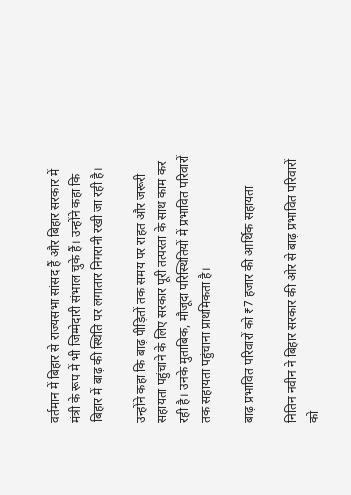वर्तमान में बिहार से राज्यसभा सांसद हैं और बिहार सरकार में मंत्री के रूप में भी जिम्मेदारी संभाल चुके हैं। उन्होंने कहा कि बिहार में बाढ़ की स्थिति पर लगातार निगरानी रखी जा रही है।

उन्होंने कहा कि बाढ़ पीड़ितों तक समय पर राहत और जरूरी सहायता पहुंचाने के लिए सरकार पूरी तत्परता के साथ काम कर रही है। उनके मुताबिक, मौजूदा परिस्थितियों में प्रभावित परिवारों तक सहायता पहुंचाना प्राथमिकता है।

बाढ़ प्रभावित परिवारों को ₹7 हजार की आर्थिक सहायता

नितिन नवीन ने बिहार सरकार की ओर से बाढ़ प्रभावित परिवारों को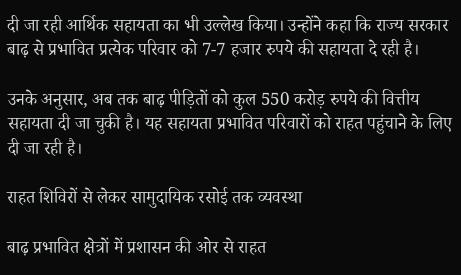दी जा रही आर्थिक सहायता का भी उल्लेख किया। उन्होंने कहा कि राज्य सरकार बाढ़ से प्रभावित प्रत्येक परिवार को 7-7 हजार रुपये की सहायता दे रही है।

उनके अनुसार, अब तक बाढ़ पीड़ितों को कुल 550 करोड़ रुपये की वित्तीय सहायता दी जा चुकी है। यह सहायता प्रभावित परिवारों को राहत पहुंचाने के लिए दी जा रही है।

राहत शिविरों से लेकर सामुदायिक रसोई तक व्यवस्था

बाढ़ प्रभावित क्षेत्रों में प्रशासन की ओर से राहत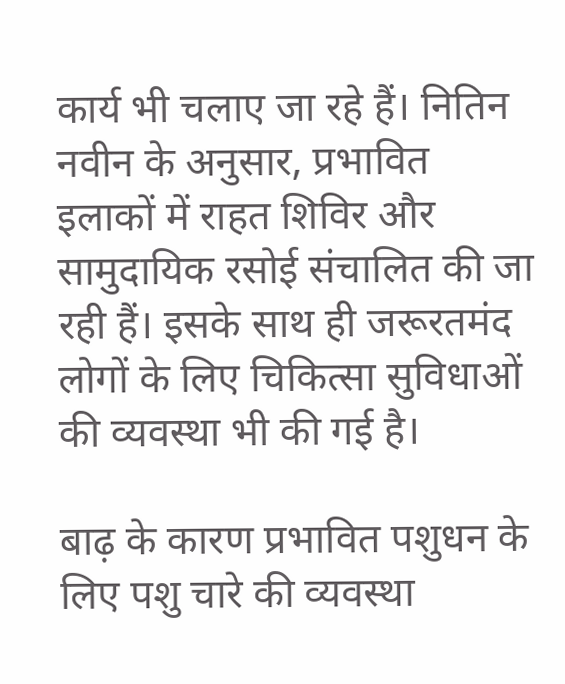कार्य भी चलाए जा रहे हैं। नितिन नवीन के अनुसार, प्रभावित इलाकों में राहत शिविर और सामुदायिक रसोई संचालित की जा रही हैं। इसके साथ ही जरूरतमंद लोगों के लिए चिकित्सा सुविधाओं की व्यवस्था भी की गई है।

बाढ़ के कारण प्रभावित पशुधन के लिए पशु चारे की व्यवस्था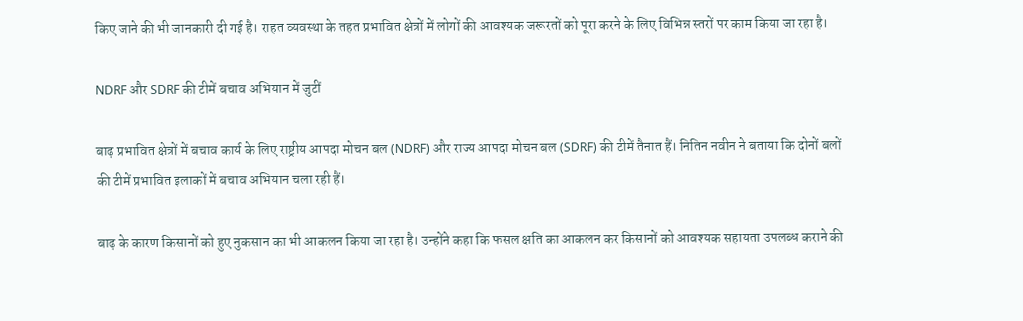किए जाने की भी जानकारी दी गई है। राहत व्यवस्था के तहत प्रभावित क्षेत्रों में लोगों की आवश्यक जरूरतों को पूरा करने के लिए विभिन्न स्तरों पर काम किया जा रहा है।

NDRF और SDRF की टीमें बचाव अभियान में जुटीं

बाढ़ प्रभावित क्षेत्रों में बचाव कार्य के लिए राष्ट्रीय आपदा मोचन बल (NDRF) और राज्य आपदा मोचन बल (SDRF) की टीमें तैनात हैं। नितिन नवीन ने बताया कि दोनों बलों की टीमें प्रभावित इलाकों में बचाव अभियान चला रही हैं।

बाढ़ के कारण किसानों को हुए नुकसान का भी आकलन किया जा रहा है। उन्होंने कहा कि फसल क्षति का आकलन कर किसानों को आवश्यक सहायता उपलब्ध कराने की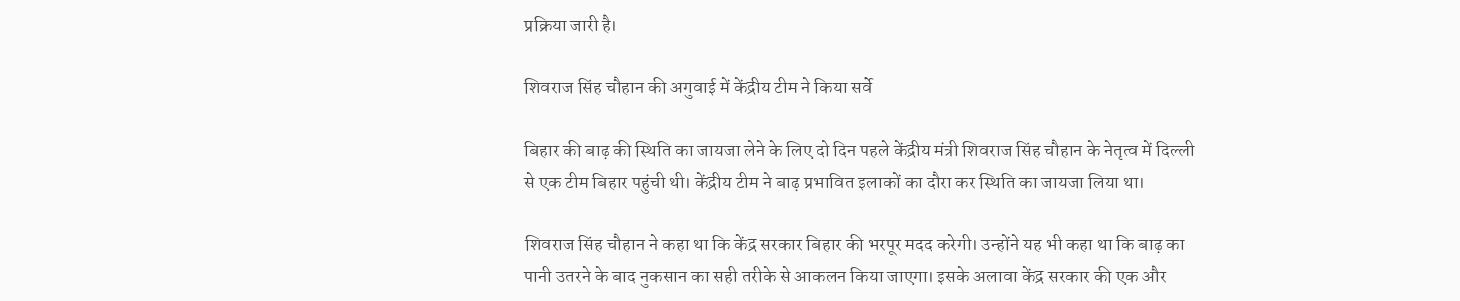प्रक्रिया जारी है।

शिवराज सिंह चौहान की अगुवाई में केंद्रीय टीम ने किया सर्वे

बिहार की बाढ़ की स्थिति का जायजा लेने के लिए दो दिन पहले केंद्रीय मंत्री शिवराज सिंह चौहान के नेतृत्व में दिल्ली से एक टीम बिहार पहुंची थी। केंद्रीय टीम ने बाढ़ प्रभावित इलाकों का दौरा कर स्थिति का जायजा लिया था।

शिवराज सिंह चौहान ने कहा था कि केंद्र सरकार बिहार की भरपूर मदद करेगी। उन्होंने यह भी कहा था कि बाढ़ का पानी उतरने के बाद नुकसान का सही तरीके से आकलन किया जाएगा। इसके अलावा केंद्र सरकार की एक और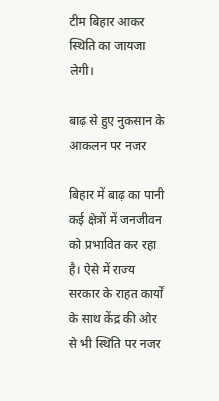टीम बिहार आकर स्थिति का जायजा लेगी।

बाढ़ से हुए नुकसान के आकलन पर नजर

बिहार में बाढ़ का पानी कई क्षेत्रों में जनजीवन को प्रभावित कर रहा है। ऐसे में राज्य सरकार के राहत कार्यों के साथ केंद्र की ओर से भी स्थिति पर नजर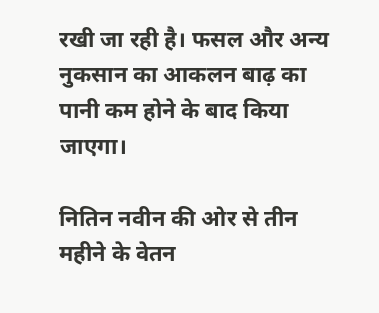रखी जा रही है। फसल और अन्य नुकसान का आकलन बाढ़ का पानी कम होने के बाद किया जाएगा।

नितिन नवीन की ओर से तीन महीने के वेतन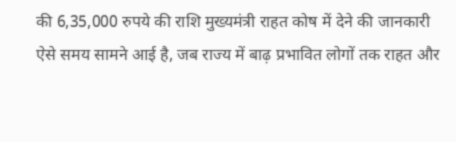की 6,35,000 रुपये की राशि मुख्यमंत्री राहत कोष में देने की जानकारी ऐसे समय सामने आई है, जब राज्य में बाढ़ प्रभावित लोगों तक राहत और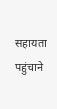सहायता पहुंचाने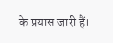के प्रयास जारी हैं।